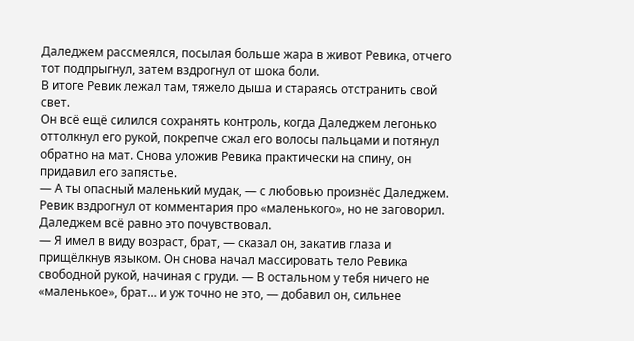Даледжем рассмеялся, посылая больше жара в живот Ревика, отчего тот подпрыгнул, затем вздрогнул от шока боли.
В итоге Ревик лежал там, тяжело дыша и стараясь отстранить свой свет.
Он всё ещё силился сохранять контроль, когда Даледжем легонько оттолкнул его рукой, покрепче сжал его волосы пальцами и потянул обратно на мат. Снова уложив Ревика практически на спину, он придавил его запястье.
— А ты опасный маленький мудак, — с любовью произнёс Даледжем.
Ревик вздрогнул от комментария про «маленького», но не заговорил.
Даледжем всё равно это почувствовал.
— Я имел в виду возраст, брат, — сказал он, закатив глаза и прищёлкнув языком. Он снова начал массировать тело Ревика свободной рукой, начиная с груди. — В остальном у тебя ничего не «маленькое», брат… и уж точно не это, — добавил он, сильнее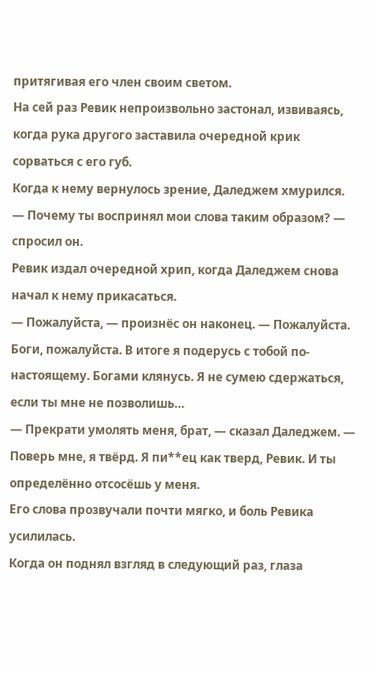притягивая его член своим светом.
На сей раз Ревик непроизвольно застонал, извиваясь, когда рука другого заставила очередной крик сорваться с его губ.
Когда к нему вернулось зрение, Даледжем хмурился.
— Почему ты воспринял мои слова таким образом? — спросил он.
Ревик издал очередной хрип, когда Даледжем снова начал к нему прикасаться.
— Пожалуйста, — произнёс он наконец. — Пожалуйста. Боги, пожалуйста. В итоге я подерусь с тобой по-настоящему. Богами клянусь. Я не сумею сдержаться, если ты мне не позволишь…
— Прекрати умолять меня, брат, — сказал Даледжем. — Поверь мне, я твёрд. Я пи**ец как тверд, Ревик. И ты определённо отсосёшь у меня.
Его слова прозвучали почти мягко, и боль Ревика усилилась.
Когда он поднял взгляд в следующий раз, глаза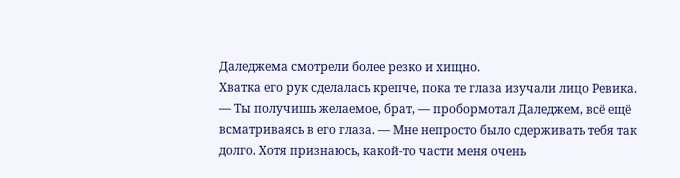Даледжема смотрели более резко и хищно.
Хватка его рук сделалась крепче, пока те глаза изучали лицо Ревика.
— Ты получишь желаемое, брат, — пробормотал Даледжем, всё ещё всматриваясь в его глаза. — Мне непросто было сдерживать тебя так долго. Хотя признаюсь, какой-то части меня очень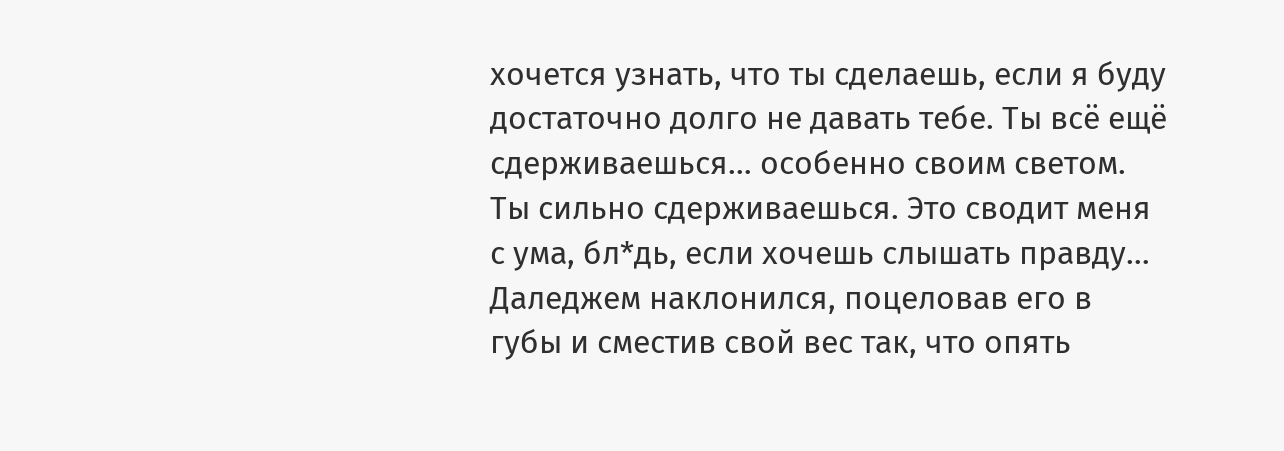хочется узнать, что ты сделаешь, если я буду достаточно долго не давать тебе. Ты всё ещё сдерживаешься… особенно своим светом. Ты сильно сдерживаешься. Это сводит меня с ума, бл*дь, если хочешь слышать правду…
Даледжем наклонился, поцеловав его в губы и сместив свой вес так, что опять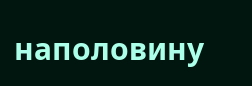наполовину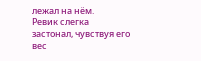лежал на нём.
Ревик слегка застонал, чувствуя его вес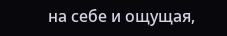на себе и ощущая,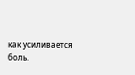как усиливается боль.